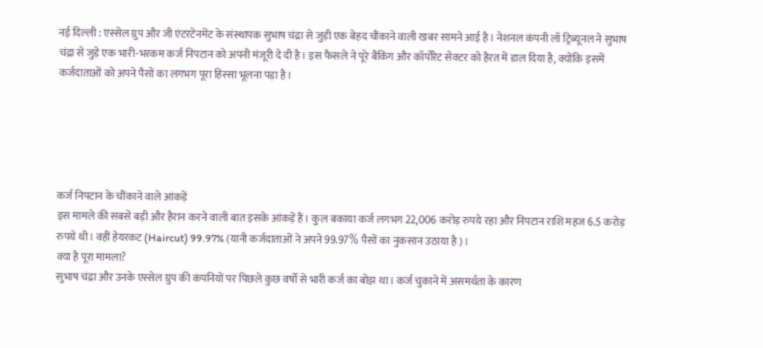नई दिल्ली : एस्सेल ग्रुप और जी एंटरटेनमेंट के संस्थापक सुभाष चंद्रा से जुड़ी एक बेहद चौंकाने वाली खबर सामने आई है। नेशनल कंपनी लॉ ट्रिब्यूनल ने सुभाष चंद्रा से जुड़े एक भारी-भरकम कर्ज निपटान को अपनी मंजूरी दे दी है। इस फैसले ने पूरे बैंकिंग और कॉर्पोरेट सेक्टर को हैरत में डाल दिया है, क्योंकि इसमें कर्जदाताओं को अपने पैसों का लगभग पूरा हिस्सा भूलना पड़ा है।





कर्ज निपटान के चौंकाने वाले आंकड़ें
इस मामले की सबसे बड़ी और हैरान करने वाली बात इसके आंकड़ें हैं। कुल बकाया कर्ज लगभग 22,006 करोड़ रुपये रहा और निपटान राशि महज 6.5 करोड़ रुपये थी। वहीं हेयरकट (Haircut) 99.97% (यानी कर्जदाताओं ने अपने 99.97% पैसों का नुकसान उठाया है)।
क्या है पूरा मामला?
सुभाष चंद्रा और उनके एस्सेल ग्रुप की कंपनियों पर पिछले कुछ वर्षों से भारी कर्ज का बोझ था। कर्ज चुकाने में असमर्थता के कारण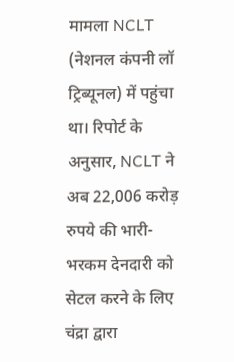मामला NCLT (नेशनल कंपनी लॉ ट्रिब्यूनल) में पहुंचा था। रिपोर्ट के अनुसार, NCLT ने अब 22,006 करोड़ रुपये की भारी-भरकम देनदारी को सेटल करने के लिए चंद्रा द्वारा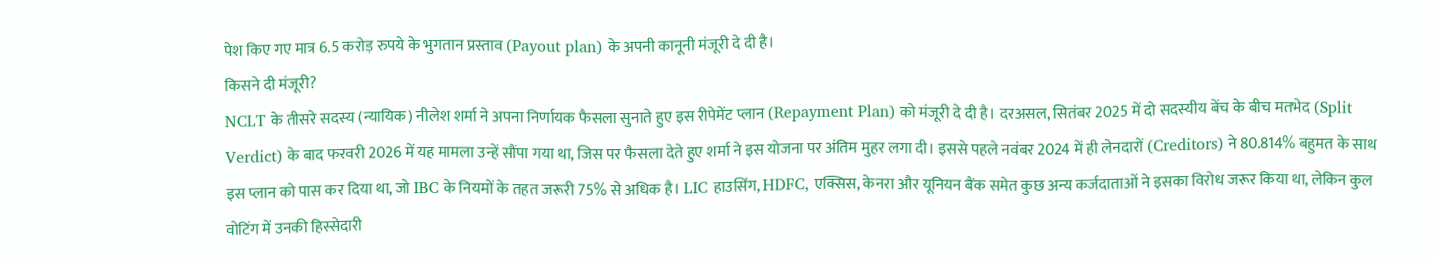पेश किए गए मात्र 6.5 करोड़ रुपये के भुगतान प्रस्ताव (Payout plan) के अपनी कानूनी मंजूरी दे दी है।
किसने दी मंजूरी?
NCLT के तीसरे सदस्य (न्यायिक) नीलेश शर्मा ने अपना निर्णायक फैसला सुनाते हुए इस रीपेमेंट प्लान (Repayment Plan) को मंजूरी दे दी है। दरअसल, सितंबर 2025 में दो सदस्यीय बेंच के बीच मतभेद (Split Verdict) के बाद फरवरी 2026 में यह मामला उन्हें सौंपा गया था, जिस पर फैसला देते हुए शर्मा ने इस योजना पर अंतिम मुहर लगा दी। इससे पहले नवंबर 2024 में ही लेनदारों (Creditors) ने 80.814% बहुमत के साथ इस प्लान को पास कर दिया था, जो IBC के नियमों के तहत जरूरी 75% से अधिक है। LIC हाउसिंग, HDFC, एक्सिस, केनरा और यूनियन बैंक समेत कुछ अन्य कर्जदाताओं ने इसका विरोध जरूर किया था, लेकिन कुल वोटिंग में उनकी हिस्सेदारी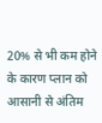20% से भी कम होने के कारण प्लान को आसानी से अंतिम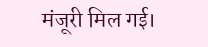मंजूरी मिल गई।